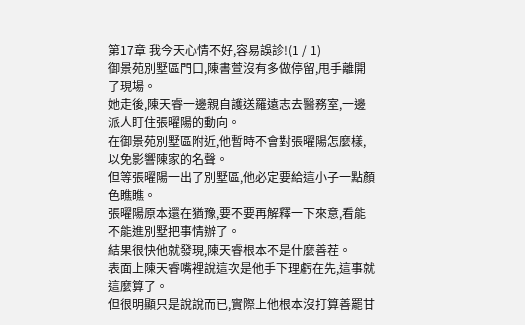第17章 我今天心情不好,容易誤診!(1 / 1)
御景苑別墅區門口,陳書萱沒有多做停留,甩手離開了現場。
她走後,陳天睿一邊親自護送羅遠志去醫務室,一邊派人盯住張曜陽的動向。
在御景苑別墅區附近,他暫時不會對張曜陽怎麼樣,以免影響陳家的名聲。
但等張曜陽一出了別墅區,他必定要給這小子一點顏色瞧瞧。
張曜陽原本還在猶豫,要不要再解釋一下來意,看能不能進別墅把事情辦了。
結果很快他就發現,陳天睿根本不是什麼善茬。
表面上陳天睿嘴裡說這次是他手下理虧在先,這事就這麼算了。
但很明顯只是說說而已,實際上他根本沒打算善罷甘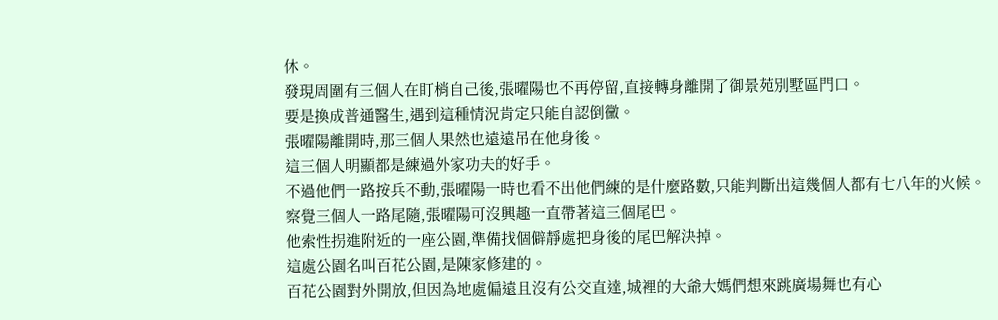休。
發現周圍有三個人在盯梢自己後,張曜陽也不再停留,直接轉身離開了御景苑別墅區門口。
要是換成普通醫生,遇到這種情況肯定只能自認倒黴。
張曜陽離開時,那三個人果然也遠遠吊在他身後。
這三個人明顯都是練過外家功夫的好手。
不過他們一路按兵不動,張曜陽一時也看不出他們練的是什麼路數,只能判斷出這幾個人都有七八年的火候。
察覺三個人一路尾隨,張曜陽可沒興趣一直帶著這三個尾巴。
他索性拐進附近的一座公園,準備找個僻靜處把身後的尾巴解決掉。
這處公園名叫百花公園,是陳家修建的。
百花公園對外開放,但因為地處偏遠且沒有公交直達,城裡的大爺大媽們想來跳廣場舞也有心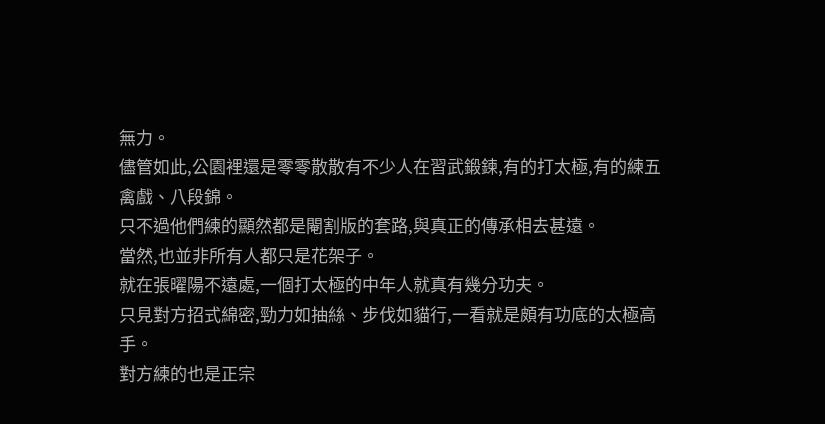無力。
儘管如此,公園裡還是零零散散有不少人在習武鍛鍊,有的打太極,有的練五禽戲、八段錦。
只不過他們練的顯然都是閹割版的套路,與真正的傳承相去甚遠。
當然,也並非所有人都只是花架子。
就在張曜陽不遠處,一個打太極的中年人就真有幾分功夫。
只見對方招式綿密,勁力如抽絲、步伐如貓行,一看就是頗有功底的太極高手。
對方練的也是正宗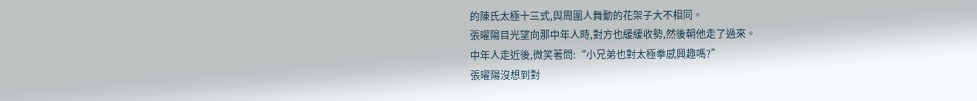的陳氏太極十三式,與周圍人舞動的花架子大不相同。
張曜陽目光望向那中年人時,對方也緩緩收勢,然後朝他走了過來。
中年人走近後,微笑著問:“小兄弟也對太極拳感興趣嗎?”
張曜陽沒想到對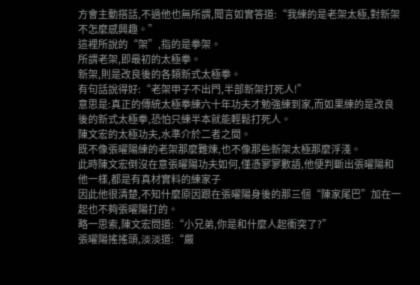方會主動搭話,不過他也無所謂,聞言如實答道:“我練的是老架太極,對新架不怎麼感興趣。”
這裡所說的“架”,指的是拳架。
所謂老架,即最初的太極拳。
新架,則是改良後的各類新式太極拳。
有句話說得好:“老架甲子不出門,半部新架打死人!”
意思是:真正的傳統太極拳練六十年功夫才勉強練到家,而如果練的是改良後的新式太極拳,恐怕只練半本就能輕鬆打死人。
陳文宏的太極功夫,水準介於二者之間。
既不像張曜陽練的老架那麼難煉,也不像那些新架太極那麼浮淺。
此時陳文宏倒沒在意張曜陽功夫如何,僅憑寥寥數語,他便判斷出張曜陽和他一樣,都是有真材實料的練家子
因此他很清楚,不知什麼原因跟在張曜陽身後的那三個“陳家尾巴”加在一起也不夠張曜陽打的。
略一思索,陳文宏問道:“小兄弟,你是和什麼人起衝突了?”
張曜陽搖搖頭,淡淡道:“嚴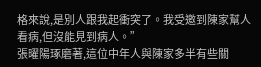格來說,是別人跟我起衝突了。我受邀到陳家幫人看病,但沒能見到病人。”
張曜陽琢磨著,這位中年人與陳家多半有些關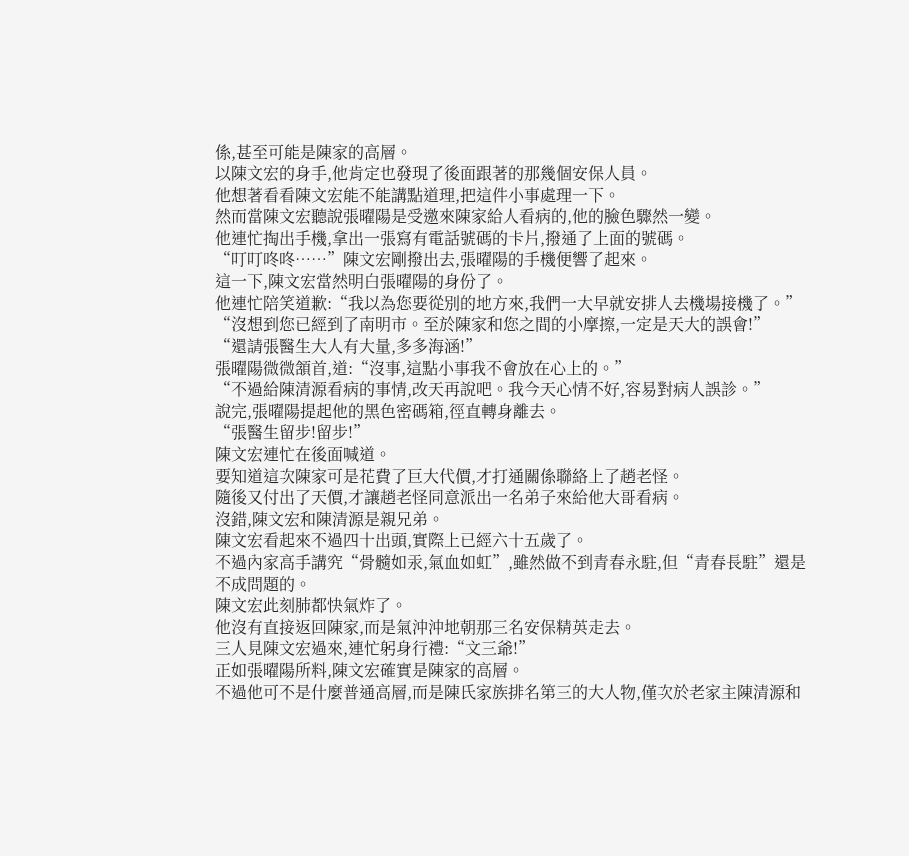係,甚至可能是陳家的高層。
以陳文宏的身手,他肯定也發現了後面跟著的那幾個安保人員。
他想著看看陳文宏能不能講點道理,把這件小事處理一下。
然而當陳文宏聽說張曜陽是受邀來陳家給人看病的,他的臉色驟然一變。
他連忙掏出手機,拿出一張寫有電話號碼的卡片,撥通了上面的號碼。
“叮叮咚咚……”陳文宏剛撥出去,張曜陽的手機便響了起來。
這一下,陳文宏當然明白張曜陽的身份了。
他連忙陪笑道歉:“我以為您要從別的地方來,我們一大早就安排人去機場接機了。”
“沒想到您已經到了南明市。至於陳家和您之間的小摩擦,一定是天大的誤會!”
“還請張醫生大人有大量,多多海涵!”
張曜陽微微頷首,道:“沒事,這點小事我不會放在心上的。”
“不過給陳清源看病的事情,改天再說吧。我今天心情不好,容易對病人誤診。”
說完,張曜陽提起他的黑色密碼箱,徑直轉身離去。
“張醫生留步!留步!”
陳文宏連忙在後面喊道。
要知道這次陳家可是花費了巨大代價,才打通關係聯絡上了趙老怪。
隨後又付出了天價,才讓趙老怪同意派出一名弟子來給他大哥看病。
沒錯,陳文宏和陳清源是親兄弟。
陳文宏看起來不過四十出頭,實際上已經六十五歲了。
不過內家高手講究“骨髓如汞,氣血如虹”,雖然做不到青春永駐,但“青春長駐”還是不成問題的。
陳文宏此刻肺都快氣炸了。
他沒有直接返回陳家,而是氣沖沖地朝那三名安保精英走去。
三人見陳文宏過來,連忙躬身行禮:“文三爺!”
正如張曜陽所料,陳文宏確實是陳家的高層。
不過他可不是什麼普通高層,而是陳氏家族排名第三的大人物,僅次於老家主陳清源和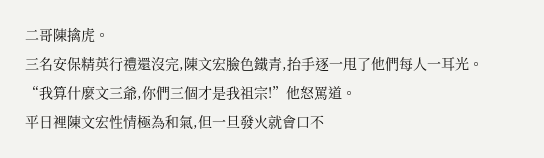二哥陳擒虎。
三名安保精英行禮還沒完,陳文宏臉色鐵青,抬手逐一甩了他們每人一耳光。
“我算什麼文三爺,你們三個才是我祖宗!”他怒罵道。
平日裡陳文宏性情極為和氣,但一旦發火就會口不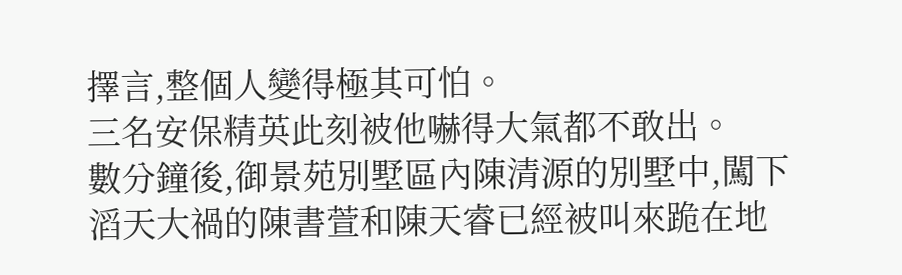擇言,整個人變得極其可怕。
三名安保精英此刻被他嚇得大氣都不敢出。
數分鐘後,御景苑別墅區內陳清源的別墅中,闖下滔天大禍的陳書萱和陳天睿已經被叫來跪在地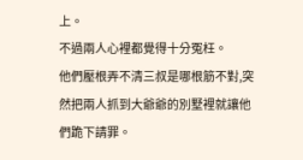上。
不過兩人心裡都覺得十分冤枉。
他們壓根弄不清三叔是哪根筋不對,突然把兩人抓到大爺爺的別墅裡就讓他們跪下請罪。